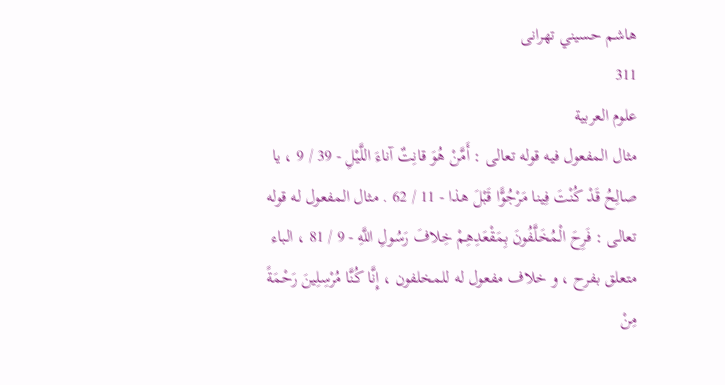هاشم حسيني تهرانى
311
علوم العربية
مثال المفعول فيه قوله تعالى : أَمَّنْ هُوَ قانِتٌ آناءَ اللَّيْلِ - 39 / 9 ، يا صالِحُ قَدْ كُنْتَ فِينا مَرْجُوًّا قَبْلَ هذا - 11 / 62 . مثال المفعول له قوله تعالى : فَرِحَ الْمُخَلَّفُونَ بِمَقْعَدِهِمْ خِلافَ رَسُولِ اللَّهِ - 9 / 81 ، الباء متعلق بفرح ، و خلاف مفعول له للمخلفون ، إِنَّا كُنَّا مُرْسِلِينَ رَحْمَةً مِنْ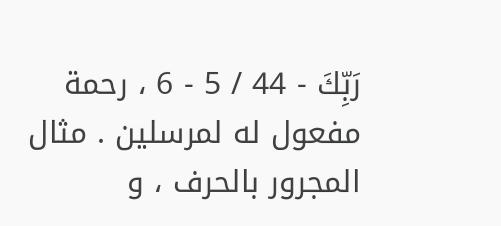رَبِّكَ - 44 / 5 - 6 ، رحمة مفعول له لمرسلين . مثال المجرور بالحرف ، و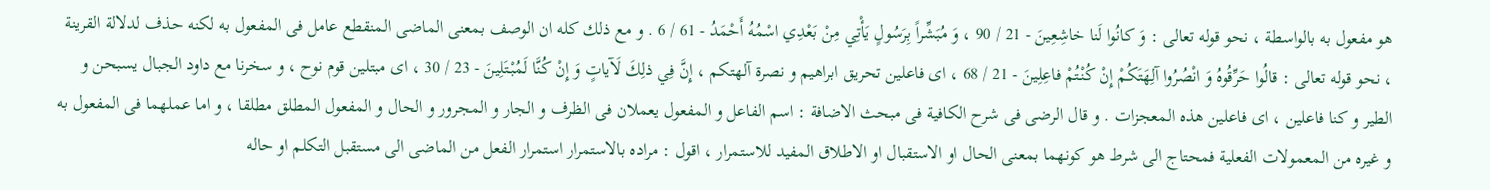هو مفعول به بالواسطة ، نحو قوله تعالى : وَ كانُوا لَنا خاشِعِينَ - 21 / 90 ، وَ مُبَشِّراً بِرَسُولٍ يَأْتِي مِنْ بَعْدِي اسْمُهُ أَحْمَدُ - 61 / 6 . و مع ذلك كله ان الوصف بمعنى الماضى المنقطع عامل فى المفعول به لكنه حذف لدلالة القرينة ، نحو قوله تعالى : قالُوا حَرِّقُوهُ وَ انْصُرُوا آلِهَتَكُمْ إِنْ كُنْتُمْ فاعِلِينَ - 21 / 68 ، اى فاعلين تحريق ابراهيم و نصرة آلهتكم ، إِنَّ فِي ذلِكَ لَآياتٍ وَ إِنْ كُنَّا لَمُبْتَلِينَ - 23 / 30 ، اى مبتلين قوم نوح ، و سخرنا مع داود الجبال يسبحن و الطير و كنا فاعلين ، اى فاعلين هذه المعجزات . و قال الرضى فى شرح الكافية فى مبحث الاضافة : اسم الفاعل و المفعول يعملان فى الظرف و الجار و المجرور و الحال و المفعول المطلق مطلقا ، و اما عملهما فى المفعول به و غيره من المعمولات الفعلية فمحتاج الى شرط هو كونهما بمعنى الحال او الاستقبال او الاطلاق المفيد للاستمرار ، اقول : مراده بالاستمرار استمرار الفعل من الماضى الى مستقبل التكلم او حاله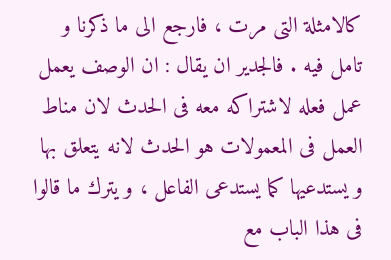كالامثلة التى مرت ، فارجع الى ما ذكرنا و تامل فيه . فالجدير ان يقال : ان الوصف يعمل عمل فعله لاشتراكه معه فى الحدث لان مناط العمل فى المعمولات هو الحدث لانه يتعلق بها و يستدعيها كما يستدعى الفاعل ، و يترك ما قالوا فى هذا الباب مع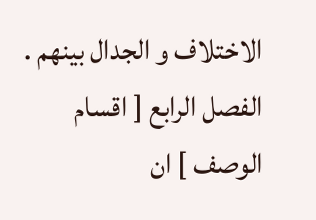الاختلاف و الجدال بينهم . الفصل الرابع [ اقسام الوصف ] ان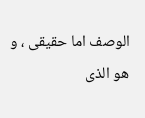الوصف اما حقيقى ، و هو الذى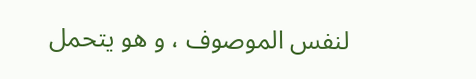لنفس الموصوف ، و هو يتحمل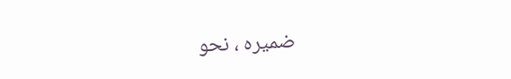ضميره ، نحو